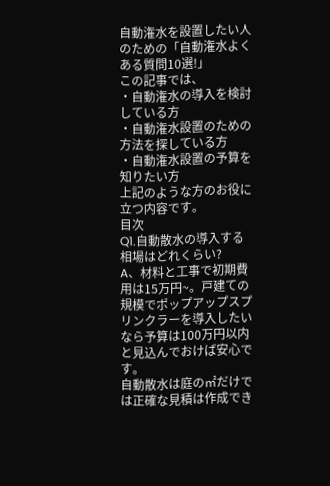自動潅水を設置したい人のための「自動潅水よくある質問10選!」
この記事では、
・自動潅水の導入を検討している方
・自動潅水設置のための方法を探している方
・自動潅水設置の予算を知りたい方
上記のような方のお役に立つ内容です。
目次
Q1.自動散水の導入する相場はどれくらい?
A、材料と工事で初期費用は15万円~。戸建ての規模でポップアップスプリンクラーを導入したいなら予算は100万円以内と見込んでおけば安心です。
自動散水は庭の㎡だけでは正確な見積は作成でき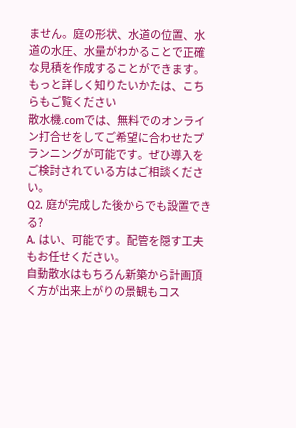ません。庭の形状、水道の位置、水道の水圧、水量がわかることで正確な見積を作成することができます。
もっと詳しく知りたいかたは、こちらもご覧ください
散水機.comでは、無料でのオンライン打合せをしてご希望に合わせたプランニングが可能です。ぜひ導入をご検討されている方はご相談ください。
Q2. 庭が完成した後からでも設置できる?
A. はい、可能です。配管を隠す工夫もお任せください。
自動散水はもちろん新築から計画頂く方が出来上がりの景観もコス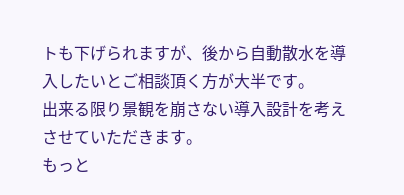トも下げられますが、後から自動散水を導入したいとご相談頂く方が大半です。
出来る限り景観を崩さない導入設計を考えさせていただきます。
もっと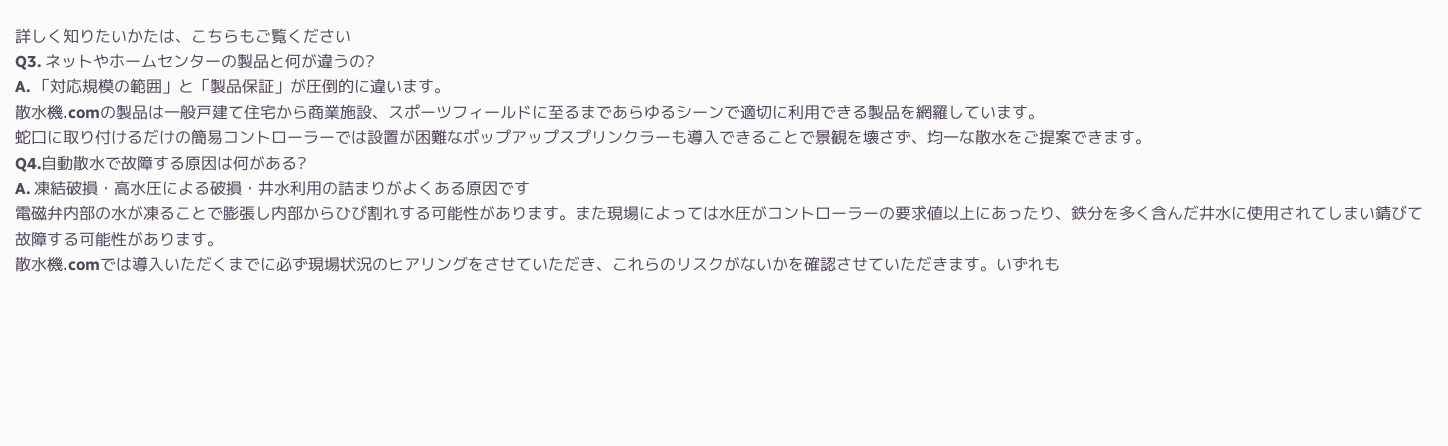詳しく知りたいかたは、こちらもご覧ください
Q3. ネットやホームセンターの製品と何が違うの?
A. 「対応規模の範囲」と「製品保証」が圧倒的に違います。
散水機.comの製品は一般戸建て住宅から商業施設、スポーツフィールドに至るまであらゆるシーンで適切に利用できる製品を網羅しています。
蛇口に取り付けるだけの簡易コントローラーでは設置が困難なポップアップスプリンクラーも導入できることで景観を壊さず、均一な散水をご提案できます。
Q4.自動散水で故障する原因は何がある?
A. 凍結破損・高水圧による破損・井水利用の詰まりがよくある原因です
電磁弁内部の水が凍ることで膨張し内部からひび割れする可能性があります。また現場によっては水圧がコントローラーの要求値以上にあったり、鉄分を多く含んだ井水に使用されてしまい錆びて故障する可能性があります。
散水機.comでは導入いただくまでに必ず現場状況のヒアリングをさせていただき、これらのリスクがないかを確認させていただきます。いずれも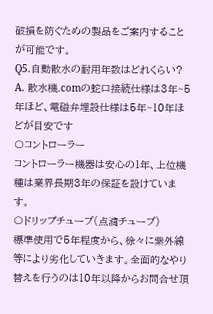破損を防ぐための製品をご案内することが可能です。
Q5.自動散水の耐用年数はどれくらい?
A. 散水機.comの蛇口接続仕様は3年~5年ほど、電磁弁埋設仕様は5年~10年ほどが目安です
〇コントローラー
コントローラー機器は安心の1年、上位機種は業界長期3年の保証を設けています。
〇ドリップチューブ(点滴チューブ)
標準使用で5年程度から、徐々に紫外線等により劣化していきます。全面的なやり替えを行うのは10年以降からお問合せ頂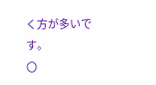く方が多いです。
〇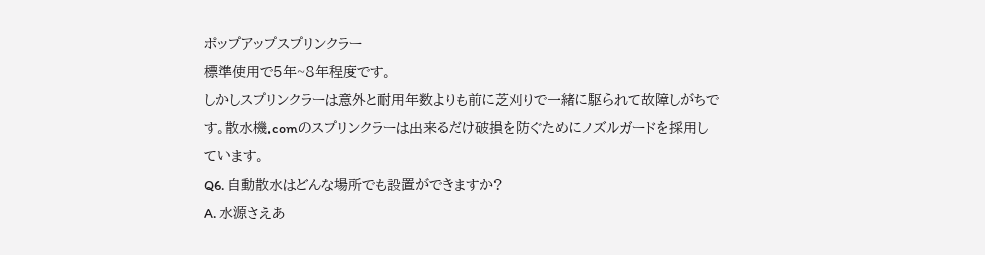ポップアップスプリンクラー
標準使用で5年~8年程度です。
しかしスプリンクラーは意外と耐用年数よりも前に芝刈りで一緒に駆られて故障しがちです。散水機.comのスプリンクラーは出来るだけ破損を防ぐためにノズルガードを採用しています。
Q6. 自動散水はどんな場所でも設置ができますか?
A. 水源さえあ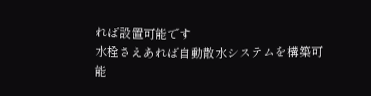れば設置可能です
水栓さえあれば自動散水システムを構築可能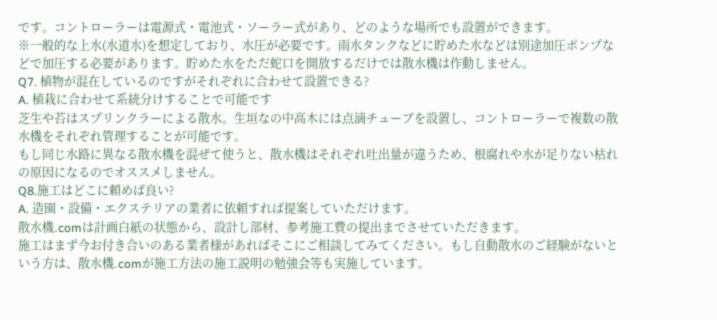です。コントローラーは電源式・電池式・ソーラー式があり、どのような場所でも設置ができます。
※一般的な上水(水道水)を想定しており、水圧が必要です。雨水タンクなどに貯めた水などは別途加圧ポンプなどで加圧する必要があります。貯めた水をただ蛇口を開放するだけでは散水機は作動しません。
Q7. 植物が混在しているのですがそれぞれに合わせて設置できる?
A. 植栽に合わせて系統分けすることで可能です
芝生や苔はスプリンクラーによる散水。生垣なの中高木には点滴チューブを設置し、コントローラーで複数の散水機をそれぞれ管理することが可能です。
もし同じ水路に異なる散水機を混ぜて使うと、散水機はそれぞれ吐出量が違うため、根腐れや水が足りない枯れの原因になるのでオススメしません。
Q8.施工はどこに頼めば良い?
A. 造園・設備・エクステリアの業者に依頼すれば提案していただけます。
散水機.comは計画白紙の状態から、設計し部材、参考施工費の提出までさせていただきます。
施工はまず今お付き合いのある業者様があればそこにご相談してみてください。もし自動散水のご経験がないという方は、散水機.comが施工方法の施工説明の勉強会等も実施しています。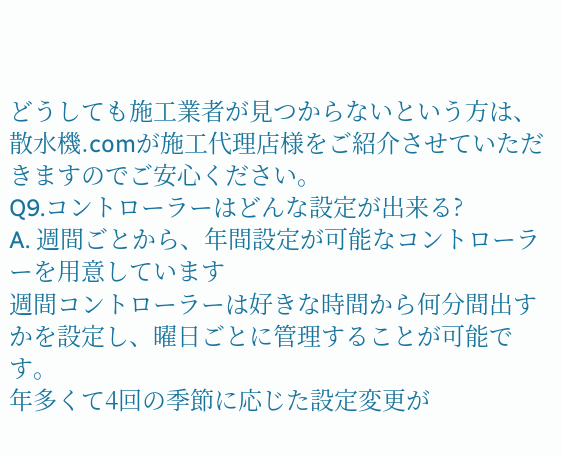どうしても施工業者が見つからないという方は、散水機.comが施工代理店様をご紹介させていただきますのでご安心ください。
Q9.コントローラーはどんな設定が出来る?
A. 週間ごとから、年間設定が可能なコントローラーを用意しています
週間コントローラーは好きな時間から何分間出すかを設定し、曜日ごとに管理することが可能です。
年多くて4回の季節に応じた設定変更が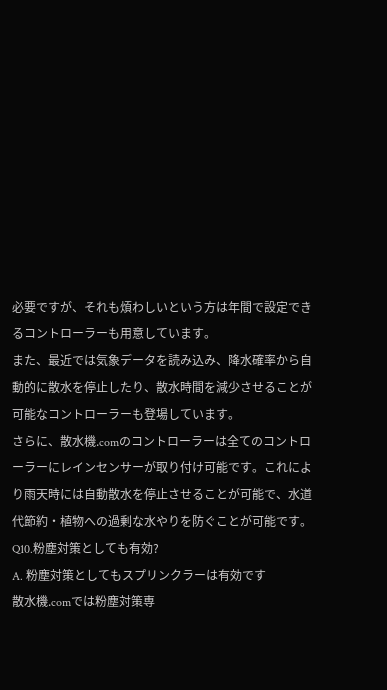必要ですが、それも煩わしいという方は年間で設定できるコントローラーも用意しています。
また、最近では気象データを読み込み、降水確率から自動的に散水を停止したり、散水時間を減少させることが可能なコントローラーも登場しています。
さらに、散水機.comのコントローラーは全てのコントローラーにレインセンサーが取り付け可能です。これにより雨天時には自動散水を停止させることが可能で、水道代節約・植物への過剰な水やりを防ぐことが可能です。
Q10.粉塵対策としても有効?
A. 粉塵対策としてもスプリンクラーは有効です
散水機.comでは粉塵対策専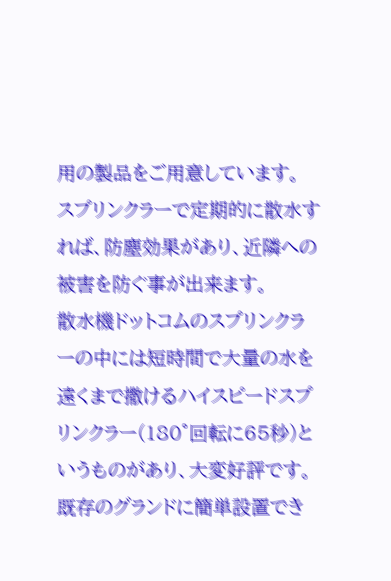用の製品をご用意しています。
スプリンクラーで定期的に散水すれば、防塵効果があり、近隣への被害を防ぐ事が出来ます。
散水機ドットコムのスプリンクラーの中には短時間で大量の水を遠くまで撒けるハイスピードスプリンクラー(180°回転に65秒)というものがあり、大変好評です。
既存のグランドに簡単設置でき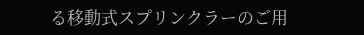る移動式スプリンクラーのご用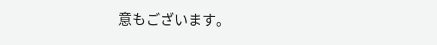意もございます。